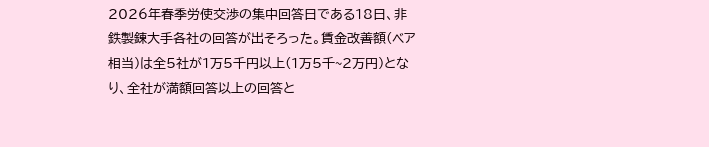2026年春季労使交渉の集中回答日である18日、非鉄製錬大手各社の回答が出そろった。賃金改善額(ベア相当)は全5社が1万5千円以上(1万5千~2万円)となり、全社が満額回答以上の回答と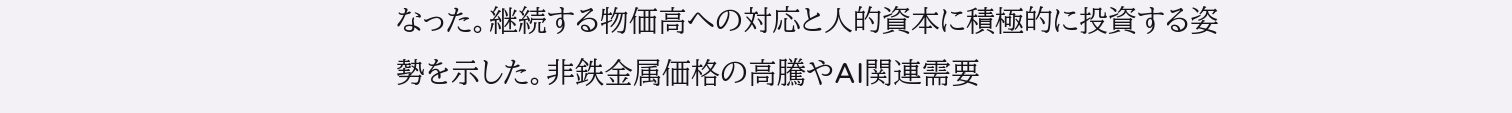なった。継続する物価高への対応と人的資本に積極的に投資する姿勢を示した。非鉄金属価格の高騰やAI関連需要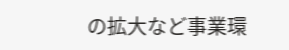の拡大など事業環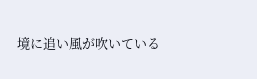境に追い風が吹いている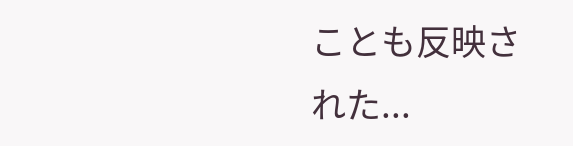ことも反映された...